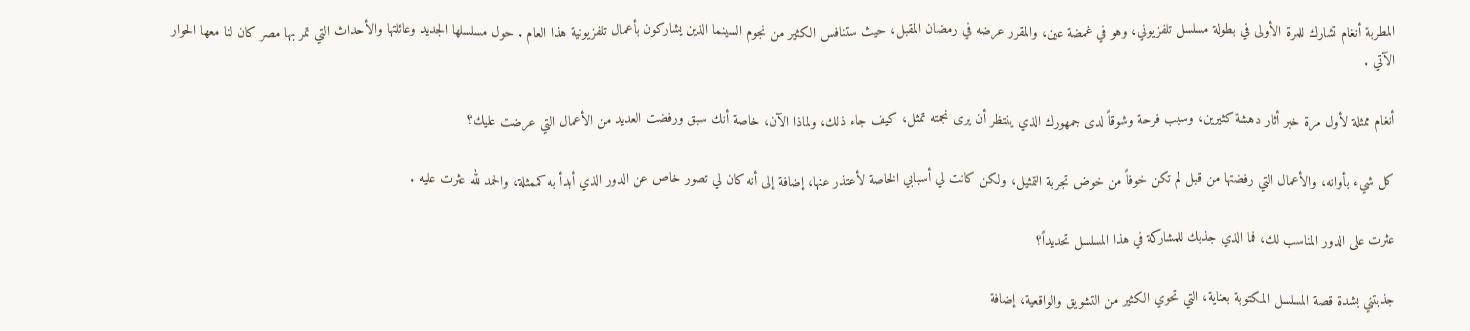المطربة أنغام تشارك للمرة الأولى في بطولة مسلسل تلفزيوني، وهو في غمضة عين، والمقرر عرضه في رمضان المقبل، حيث ستنافس الكثير من نجوم السينما الذين يشاركون بأعمال تلفزيونية هذا العام . حول مسلسلها الجديد وعائلتها والأحداث التي تمر بها مصر كان لنا معها الحوار الآتي .

أنغام ممثلة لأول مرة خبر أثار دهشة كثيرين، وسبب فرحة وشوقاً لدى جمهورك الذي ينتظر أن يرى نجمته تمثل، كيف جاء ذلك، ولماذا الآن، خاصة أنك سبق ورفضت العديد من الأعمال التي عرضت عليك؟

كل شيء بأوانه، والأعمال التي رفضتها من قبل لم تكن خوفاً من خوض تجربة التمثيل، ولكن كانت لي أسبابي الخاصة لأعتذر عنها، إضافة إلى أنه كان لي تصور خاص عن الدور الذي أبدأ به كممثلة، والحمد لله عثرت عليه .

عثرت على الدور المناسب لك، فما الذي جذبك للمشاركة في هذا المسلسل تحديداً؟

جذبتني بشدة قصة المسلسل المكتوبة بعناية، التي تحوي الكثير من التشويق والواقعية، إضافة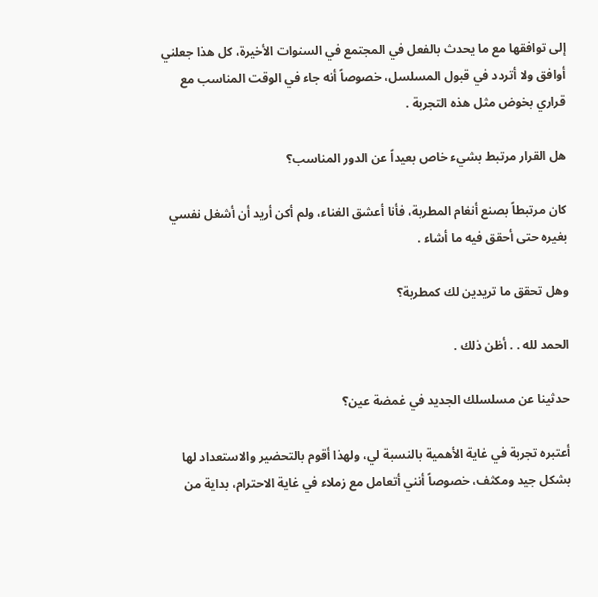إلى توافقها مع ما يحدث بالفعل في المجتمع في السنوات الأخيرة، كل هذا جعلني أوافق ولا أتردد في قبول المسلسل، خصوصاً أنه جاء في الوقت المناسب مع قراري بخوض مثل هذه التجربة .

هل القرار مرتبط بشيء خاص بعيداً عن الدور المناسب؟

كان مرتبطاً بصنع أنغام المطربة، فأنا أعشق الغناء، ولم أكن أريد أن أشغل نفسي بغيره حتى أحقق فيه ما أشاء .

وهل تحقق ما تريدين لك كمطربة؟

الحمد لله . . أظن ذلك .

حدثينا عن مسلسلك الجديد في غمضة عين؟

أعتبره تجربة في غاية الأهمية بالنسبة لي، ولهذا أقوم بالتحضير والاستعداد لها بشكل جيد ومكثف، خصوصاً أنني أتعامل مع زملاء في غاية الاحترام، بداية من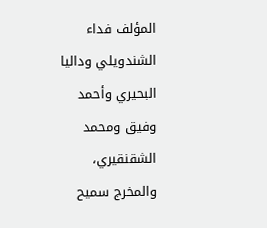المؤلف فداء الشندويلي وداليا البحيري وأحمد وفيق ومحمد الشقنقيري، والمخرج سميح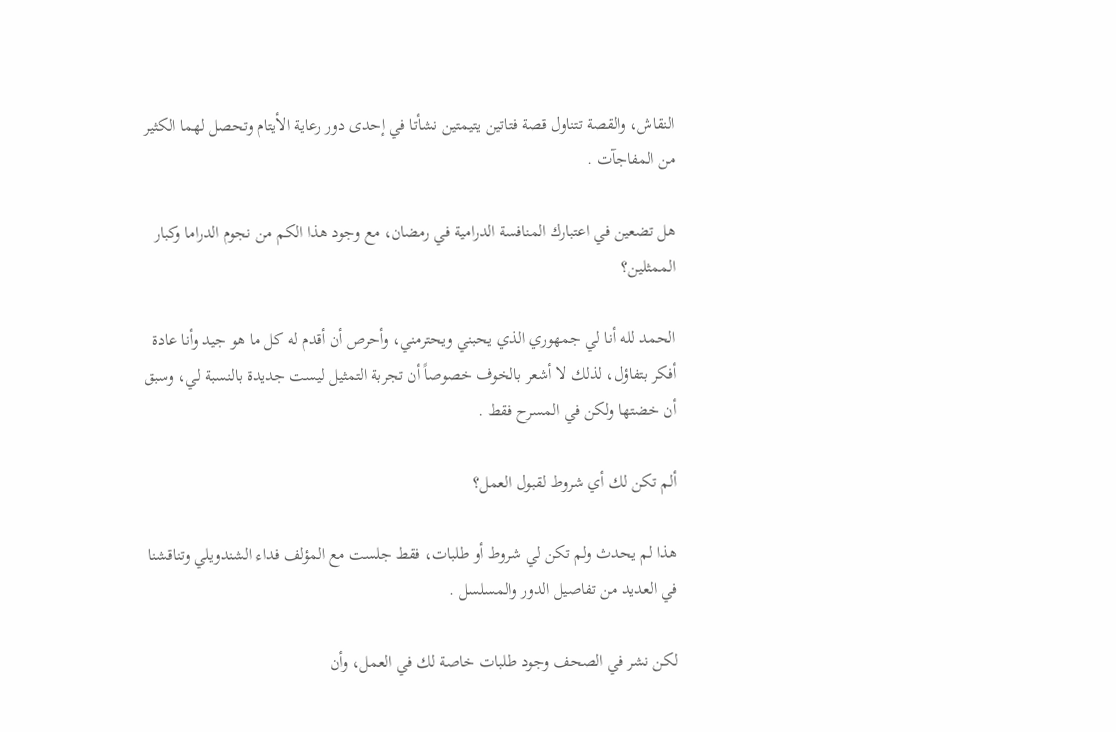النقاش، والقصة تتناول قصة فتاتين يتيمتين نشأتا في إحدى دور رعاية الأيتام وتحصل لهما الكثير من المفاجآت .

هل تضعين في اعتبارك المنافسة الدرامية في رمضان، مع وجود هذا الكم من نجوم الدراما وكبار الممثلين؟

الحمد لله أنا لي جمهوري الذي يحبني ويحترمني، وأحرص أن أقدم له كل ما هو جيد وأنا عادة أفكر بتفاؤل، لذلك لا أشعر بالخوف خصوصاً أن تجربة التمثيل ليست جديدة بالنسبة لي، وسبق أن خضتها ولكن في المسرح فقط .

ألم تكن لك أي شروط لقبول العمل؟

هذا لم يحدث ولم تكن لي شروط أو طلبات، فقط جلست مع المؤلف فداء الشندويلي وتناقشنا في العديد من تفاصيل الدور والمسلسل .

لكن نشر في الصحف وجود طلبات خاصة لك في العمل، وأن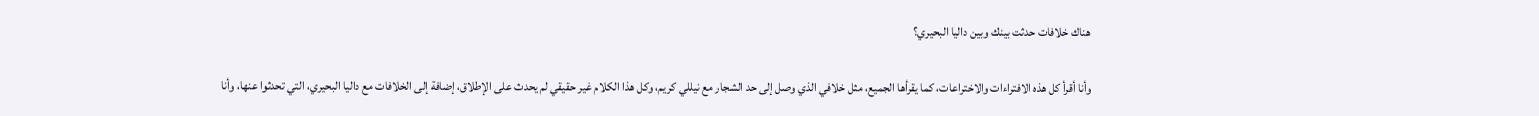هناك خلافات حدثت بينك وبين داليا البحيري؟

وأنا أقرأ كل هذه الافتراءات والاختراعات، كما يقرأها الجميع، مثل خلافي الذي وصل إلى حد الشجار مع نيللي كريم، وكل هذا الكلام غير حقيقي لم يحدث على الإطلاق، إضافة إلى الخلافات مع داليا البحيري، التي تحدثوا عنها، وأنا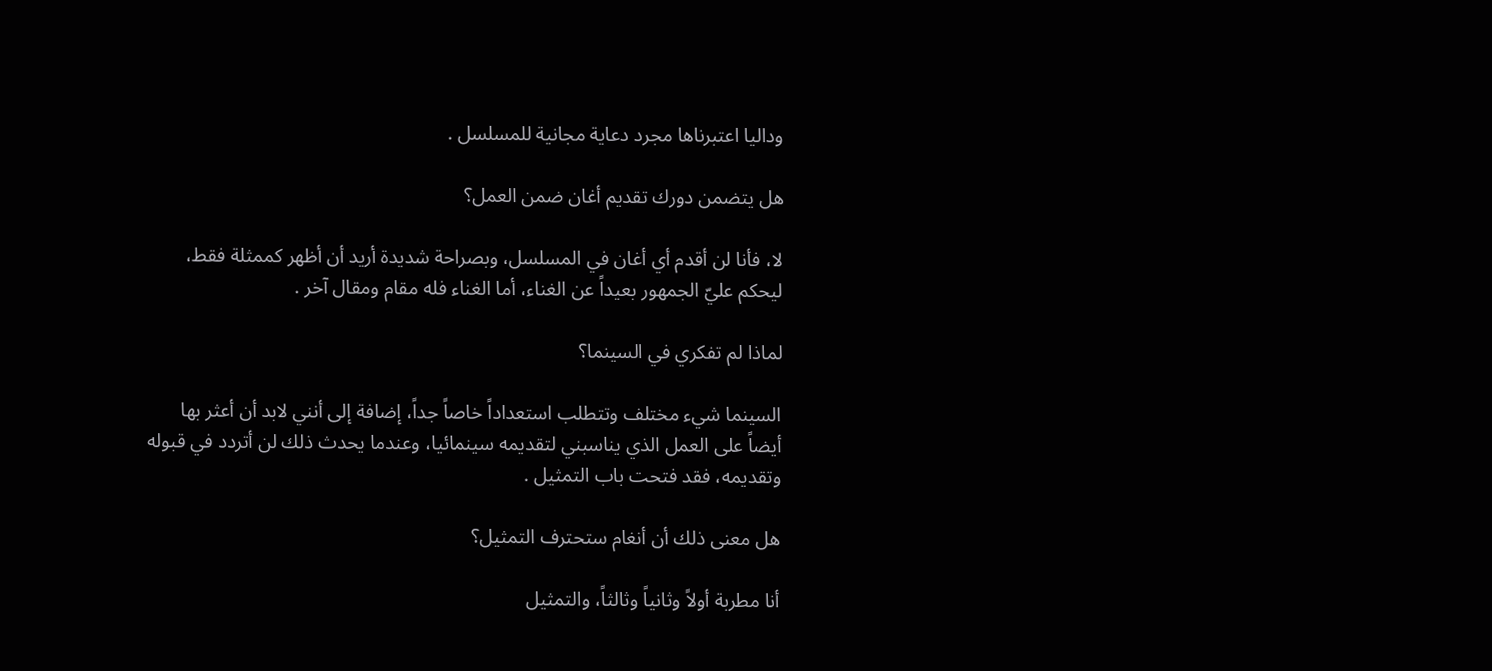وداليا اعتبرناها مجرد دعاية مجانية للمسلسل .

هل يتضمن دورك تقديم أغان ضمن العمل؟

لا، فأنا لن أقدم أي أغان في المسلسل، وبصراحة شديدة أريد أن أظهر كممثلة فقط، ليحكم عليّ الجمهور بعيداً عن الغناء، أما الغناء فله مقام ومقال آخر .

لماذا لم تفكري في السينما؟

السينما شيء مختلف وتتطلب استعداداً خاصاً جداً، إضافة إلى أنني لابد أن أعثر بها أيضاً على العمل الذي يناسبني لتقديمه سينمائيا، وعندما يحدث ذلك لن أتردد في قبوله وتقديمه، فقد فتحت باب التمثيل .

هل معنى ذلك أن أنغام ستحترف التمثيل؟

أنا مطربة أولاً وثانياً وثالثاً، والتمثيل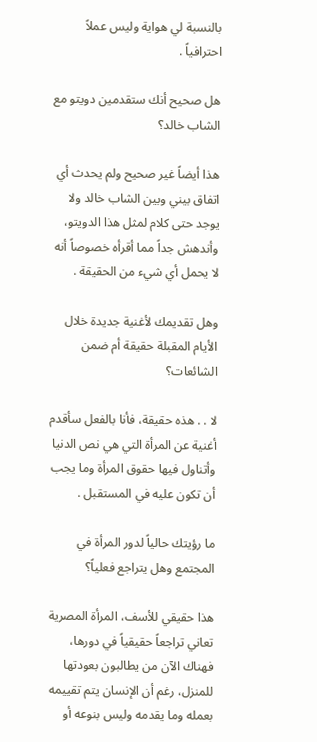بالنسبة لي هواية وليس عملاً احترافياً .

هل صحيح أنك ستقدمين دويتو مع الشاب خالد؟

هذا أيضاً غير صحيح ولم يحدث أي اتفاق بيني وبين الشاب خالد ولا يوجد حتى كلام لمثل هذا الدويتو، وأندهش جداً مما أقرأه خصوصاً أنه لا يحمل أي شيء من الحقيقة .

وهل تقديمك لأغنية جديدة خلال الأيام المقبلة حقيقة أم ضمن الشائعات؟

لا . . هذه حقيقة، فأنا بالفعل سأقدم أغنية عن المرأة التي هي نص الدنيا وأتناول فيها حقوق المرأة وما يجب أن تكون عليه في المستقبل .

ما رؤيتك حالياً لدور المرأة في المجتمع وهل يتراجع فعلياً؟

هذا حقيقي للأسف، المرأة المصرية تعاني تراجعاً حقيقياً في دورها، فهناك الآن من يطالبون بعودتها للمنزل، رغم أن الإنسان يتم تقييمه بعمله وما يقدمه وليس بنوعه أو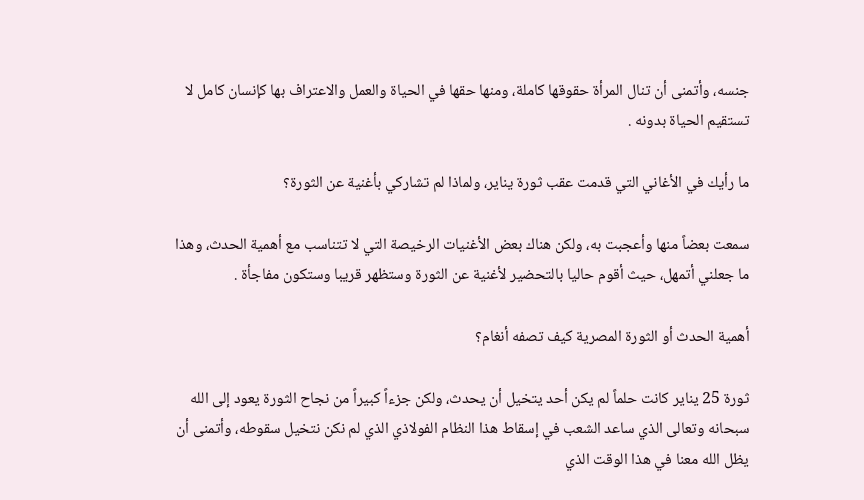جنسه، وأتمنى أن تنال المرأة حقوقها كاملة، ومنها حقها في الحياة والعمل والاعتراف بها كإنسان كامل لا تستقيم الحياة بدونه .

ما رأيك في الأغاني التي قدمت عقب ثورة يناير، ولماذا لم تشاركي بأغنية عن الثورة؟

سمعت بعضاً منها وأعجبت به، ولكن هناك بعض الأغنيات الرخيصة التي لا تتناسب مع أهمية الحدث، وهذا ما جعلني أتمهل، حيث أقوم حاليا بالتحضير لأغنية عن الثورة وستظهر قريبا وستكون مفاجأة .

أهمية الحدث أو الثورة المصرية كيف تصفه أنغام؟

ثورة 25 يناير كانت حلماً لم يكن أحد يتخيل أن يحدث، ولكن جزءاً كبيراً من نجاح الثورة يعود إلى الله سبحانه وتعالى الذي ساعد الشعب في إسقاط هذا النظام الفولاذي الذي لم نكن نتخيل سقوطه، وأتمنى أن يظل الله معنا في هذا الوقت الذي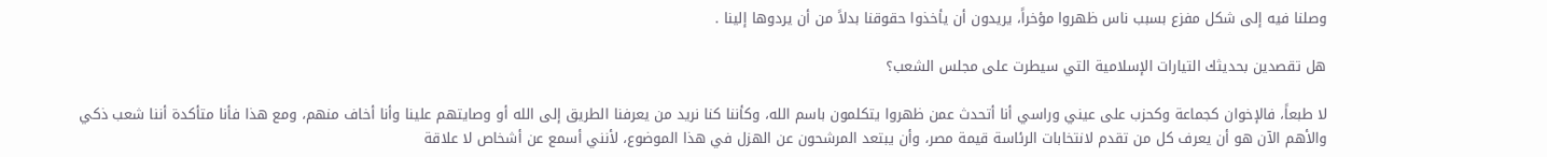وصلنا فيه إلى شكل مفزع بسبب ناس ظهروا مؤخراً، يريدون أن يأخذوا حقوقنا بدلاً من أن يردوها إلينا .

هل تقصدين بحديثك التيارات الإسلامية التي سيطرت على مجلس الشعب؟

لا طبعاً، فالإخوان كجماعة وكحزب على عيني وراسي أنا أتحدث عمن ظهروا يتكلمون باسم الله، وكأننا كنا نريد من يعرفنا الطريق إلى الله أو وصايتهم علينا وأنا أخاف منهم، ومع هذا فأنا متأكدة أننا شعب ذكي والأهم الآن هو أن يعرف كل من تقدم لانتخابات الرئاسة قيمة مصر، وأن يبتعد المرشحون عن الهزل في هذا الموضوع، لأنني أسمع عن أشخاص لا علاقة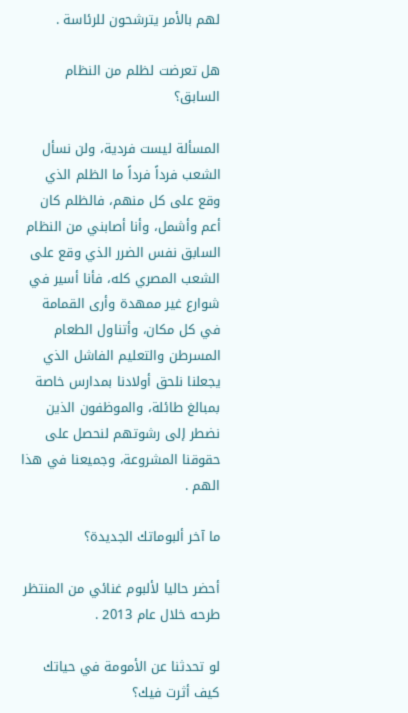لهم بالأمر يترشحون للرئاسة .

هل تعرضت لظلم من النظام السابق؟

المسألة ليست فردية، ولن نسأل الشعب فرداً فرداً ما الظلم الذي وقع على كل منهم، فالظلم كان أعم وأشمل، وأنا أصابني من النظام السابق نفس الضرر الذي وقع على الشعب المصري كله، فأنا أسير في شوارع غير ممهدة وأرى القمامة في كل مكان، وأتناول الطعام المسرطن والتعليم الفاشل الذي يجعلنا نلحق أولادنا بمدارس خاصة بمبالغ طائلة، والموظفون الذين نضطر إلى رشوتهم لنحصل على حقوقنا المشروعة، وجميعنا في هذا الهم .

ما آخر ألبوماتك الجديدة؟

أحضر حاليا لألبوم غنائي من المنتظر طرحه خلال عام 2013 .

لو تحدثنا عن الأمومة في حياتك كيف أثرت فيك؟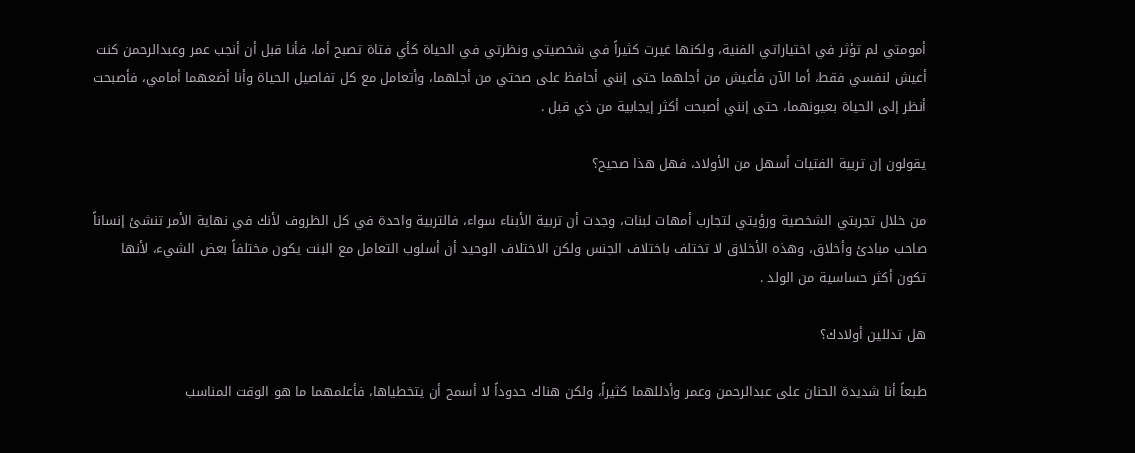أمومتي لم تؤثر في اختياراتي الفنية، ولكنها غيرت كثيراً في شخصيتي ونظرتي في الحياة كأي فتاة تصبح أما، فأنا قبل أن أنجب عمر وعبدالرحمن كنت أعيش لنفسي فقط، أما الآن فأعيش من أجلهما حتى إنني أحافظ على صحتي من أجلهما، وأتعامل مع كل تفاصيل الحياة وأنا أضعهما أمامي، فأصبحت أنظر إلى الحياة بعيونهما، حتى إنني أصبحت أكثر إيجابية من ذي قبل .

يقولون إن تربية الفتيات أسهل من الأولاد، فهل هذا صحيح؟

من خلال تجربتي الشخصية ورؤيتي لتجارب أمهات لبنات، وجدت أن تربية الأبناء سواء، فالتربية واحدة في كل الظروف لأنك في نهاية الأمر تنشئ إنساناً صاحب مبادئ وأخلاق، وهذه الأخلاق لا تختلف باختلاف الجنس ولكن الاختلاف الوحيد أن أسلوب التعامل مع البنت يكون مختلفاً بعض الشيء، لأنها تكون أكثر حساسية من الولد .

هل تدللين أولادك؟

طبعاً أنا شديدة الحنان على عبدالرحمن وعمر وأدللهما كثيراً، ولكن هناك حدوداً لا أسمح أن يتخطياها، فأعلمهما ما هو الوقت المناسب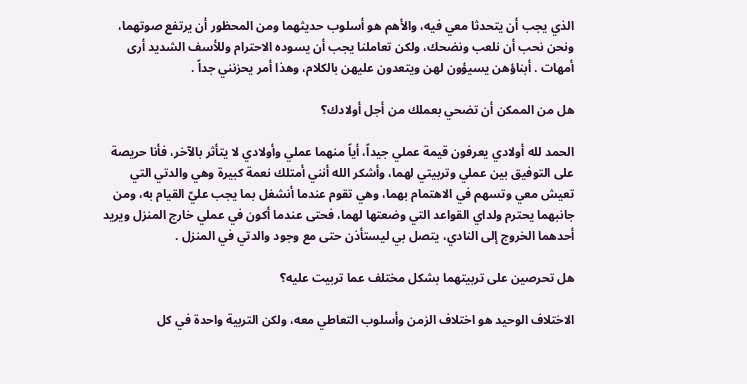الذي يجب أن يتحدثا معي فيه، والأهم هو أسلوب حديثهما ومن المحظور أن يرتفع صوتهما، ونحن نحب أن نلعب ونضحك، ولكن تعاملنا يجب أن يسوده الاحترام وللأسف الشديد أرى أمهات . أبناؤهن يسيؤون لهن ويتعدون عليهن بالكلام، وهذا أمر يحزنني جداً .

هل من الممكن أن تضحي بعملك من أجل أولادك؟

الحمد لله أولادي يعرفون قيمة عملي جيداً، أياً منهما عملي وأولادي لا يتأثر بالآخر، فأنا حريصة على التوفيق بين عملي وتربيتي لهما، وأشكر الله أنني أمتلك نعمة كبيرة وهي والدتي التي تعيش معي وتسهم في الاهتمام بهما، وهي تقوم عندما أنشغل بما يجب عليّ القيام به، ومن جانبهما يحترم ولداي القواعد التي وضعتها لهما، فحتى عندما أكون في عملي خارج المنزل ويريد أحدهما الخروج إلى النادي، يتصل بي ليستأذن حتى مع وجود والدتي في المنزل .

هل تحرصين على تربيتهما بشكل مختلف عما تربيت عليه؟

الاختلاف الوحيد هو اختلاف الزمن وأسلوب التعاطي معه، ولكن التربية واحدة في كل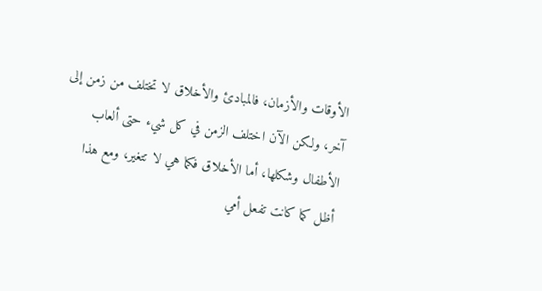الأوقات والأزمان، فالمبادئ والأخلاق لا تختلف من زمن إلى آخر، ولكن الآن اختلف الزمن في كل شيء حتى ألعاب الأطفال وشكلها، أما الأخلاق فكما هي لا تتغير، ومع هذا أظل كما كانت تفعل أمي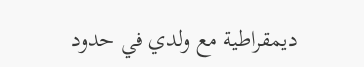ديمقراطية مع ولدي في حدود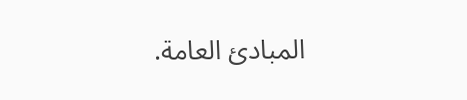المبادئ العامة.